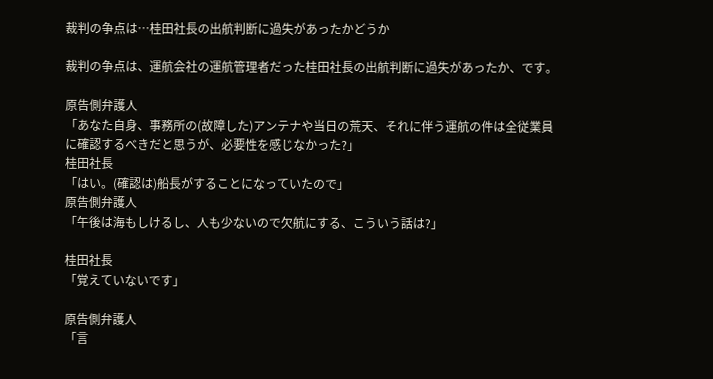裁判の争点は…桂田社長の出航判断に過失があったかどうか

裁判の争点は、運航会社の運航管理者だった桂田社長の出航判断に過失があったか、です。

原告側弁護人
「あなた自身、事務所の(故障した)アンテナや当日の荒天、それに伴う運航の件は全従業員に確認するべきだと思うが、必要性を感じなかった?」
桂田社長
「はい。(確認は)船長がすることになっていたので」
原告側弁護人
「午後は海もしけるし、人も少ないので欠航にする、こういう話は?」

桂田社長
「覚えていないです」

原告側弁護人
「言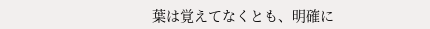葉は覚えてなくとも、明確に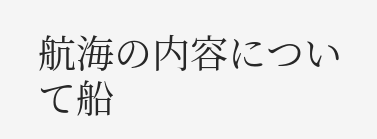航海の内容について船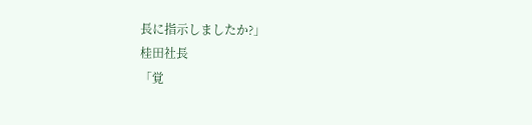長に指示しましたか?」
桂田社長
「覚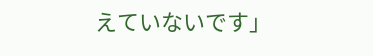えていないです」